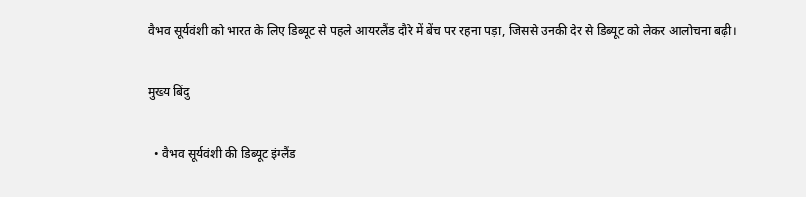वैभव सूर्यवंशी को भारत के लिए डिब्यूट से पहले आयरलैंड दौरे में बेंच पर रहना पड़ा, जिससे उनकी देर से डिब्यूट को लेकर आलोचना बढ़ी।

मुख्य बिंदु

  • वैभव सूर्यवंशी की डिब्यूट इंग्लैंड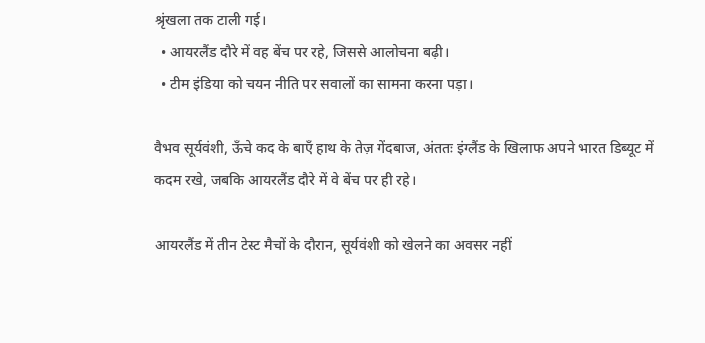श्रृंखला तक टाली गई।
  • आयरलैंड दौरे में वह बेंच पर रहे, जिससे आलोचना बढ़ी।
  • टीम इंडिया को चयन नीति पर सवालों का सामना करना पड़ा।

वैभव सूर्यवंशी, ऊँचे कद के बाएँ हाथ के तेज़ गेंदबाज, अंततः इंग्लैंड के खिलाफ अपने भारत डिब्यूट में कदम रखे, जबकि आयरलैंड दौरे में वे बेंच पर ही रहे।

आयरलैंड में तीन टेस्ट मैचों के दौरान, सूर्यवंशी को खेलने का अवसर नहीं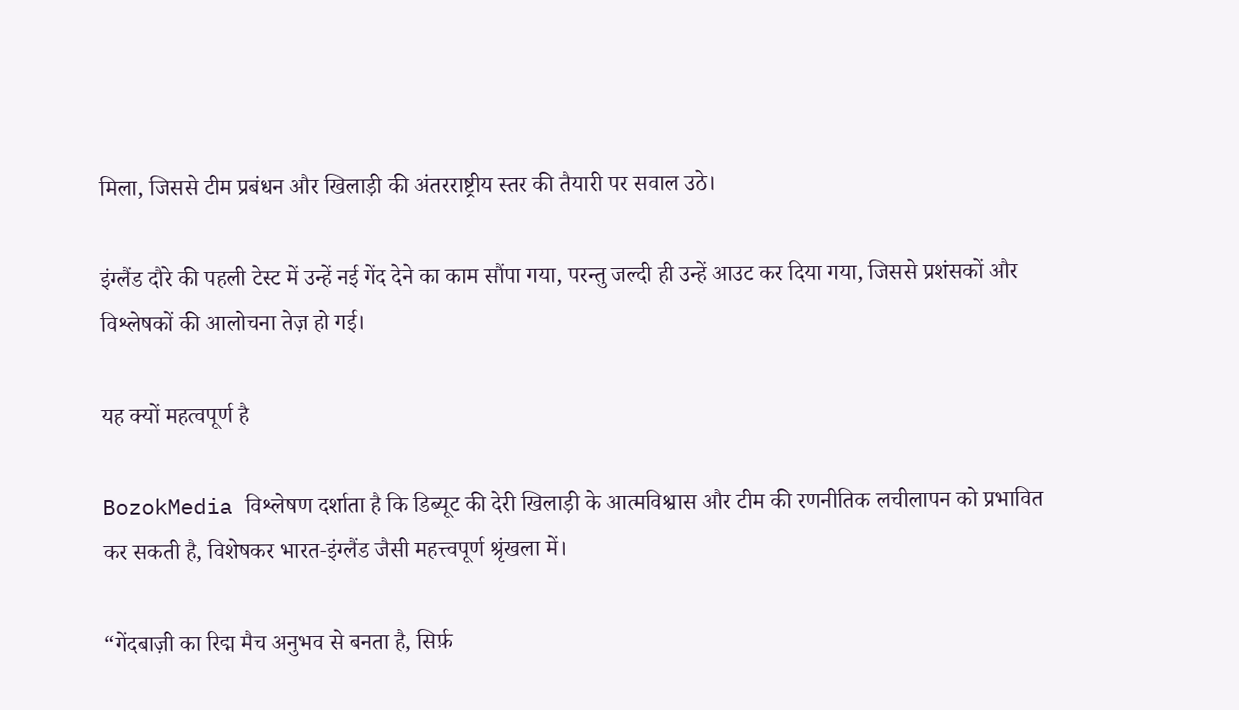मिला, जिससे टीम प्रबंधन और खिलाड़ी की अंतरराष्ट्रीय स्तर की तैयारी पर सवाल उठे।

इंग्लैंड दौरे की पहली टेस्ट में उन्हें नई गेंद देने का काम सौंपा गया, परन्तु जल्दी ही उन्हें आउट कर दिया गया, जिससे प्रशंसकों और विश्लेषकों की आलोचना तेज़ हो गई।

यह क्यों महत्वपूर्ण है

BozokMedia विश्लेषण दर्शाता है कि डिब्यूट की देरी खिलाड़ी के आत्मविश्वास और टीम की रणनीतिक लचीलापन को प्रभावित कर सकती है, विशेषकर भारत‑इंग्लैंड जैसी महत्त्वपूर्ण श्रृंखला में।

“गेंदबाज़ी का रिद्म मैच अनुभव से बनता है, सिर्फ़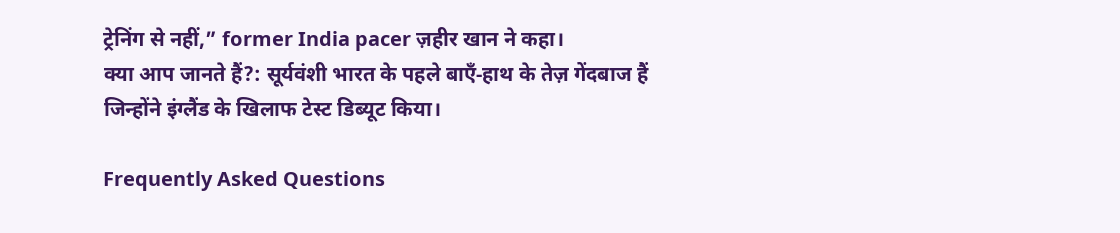ट्रेनिंग से नहीं,” former India pacer ज़हीर खान ने कहा।
क्या आप जानते हैं?: सूर्यवंशी भारत के पहले बाएँ‑हाथ के तेज़ गेंदबाज हैं जिन्होंने इंग्लैंड के खिलाफ टेस्ट डिब्यूट किया।

Frequently Asked Questions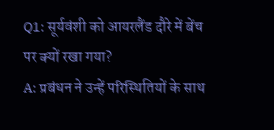Q1: सूर्यवंशी को आयरलैंड दौरे में बेंच पर क्यों रखा गया?
A: प्रबंधन ने उन्हें परिस्थितियों के साथ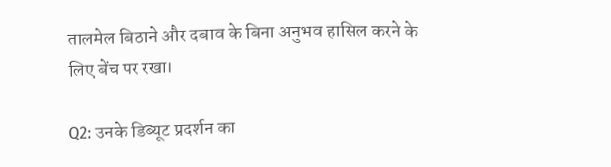तालमेल बिठाने और दबाव के बिना अनुभव हासिल करने के लिए बेंच पर रखा।

Q2: उनके डिब्यूट प्रदर्शन का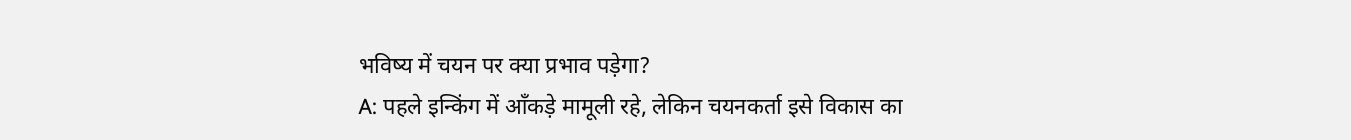भविष्य में चयन पर क्या प्रभाव पड़ेगा?
A: पहले इन्किंग में आँकड़े मामूली रहे, लेकिन चयनकर्ता इसे विकास का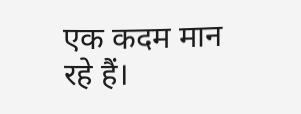एक कदम मान रहे हैं।